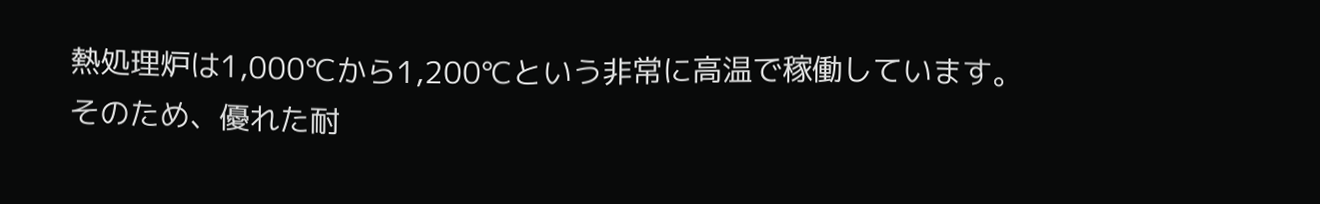熱処理炉は1,000℃から1,200℃という非常に高温で稼働しています。
そのため、優れた耐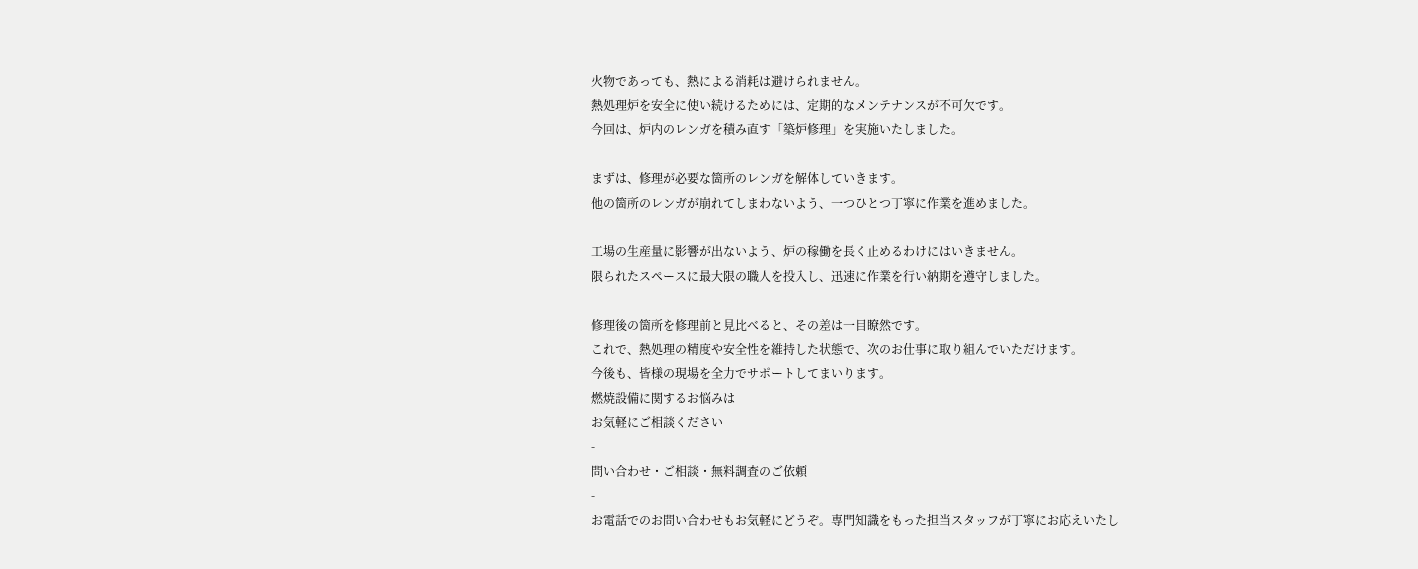火物であっても、熱による消耗は避けられません。
熱処理炉を安全に使い続けるためには、定期的なメンテナンスが不可欠です。
今回は、炉内のレンガを積み直す「築炉修理」を実施いたしました。

まずは、修理が必要な箇所のレンガを解体していきます。
他の箇所のレンガが崩れてしまわないよう、一つひとつ丁寧に作業を進めました。

工場の生産量に影響が出ないよう、炉の稼働を長く止めるわけにはいきません。
限られたスペースに最大限の職人を投入し、迅速に作業を行い納期を遵守しました。

修理後の箇所を修理前と見比べると、その差は一目瞭然です。
これで、熱処理の精度や安全性を維持した状態で、次のお仕事に取り組んでいただけます。
今後も、皆様の現場を全力でサポートしてまいります。
燃焼設備に関するお悩みは
お気軽にご相談ください
-
問い合わせ・ご相談・無料調査のご依頼
-
お電話でのお問い合わせもお気軽にどうぞ。専門知識をもった担当スタッフが丁寧にお応えいたし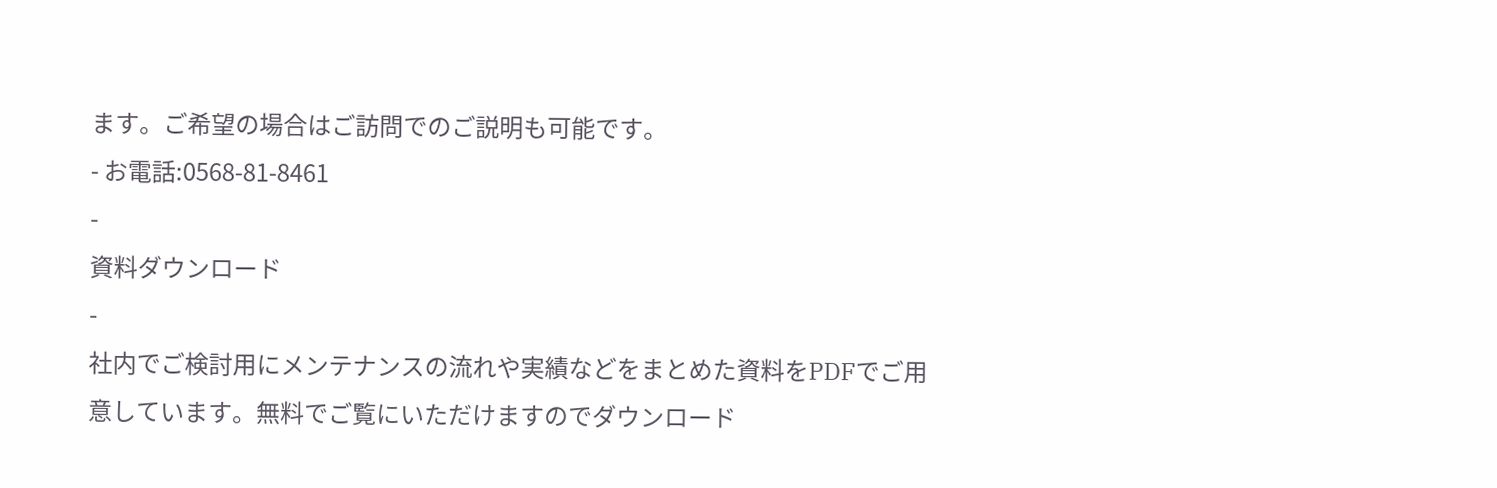ます。ご希望の場合はご訪問でのご説明も可能です。
- お電話:0568-81-8461
-
資料ダウンロード
-
社内でご検討用にメンテナンスの流れや実績などをまとめた資料をPDFでご用意しています。無料でご覧にいただけますのでダウンロード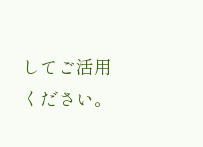してご活用ください。